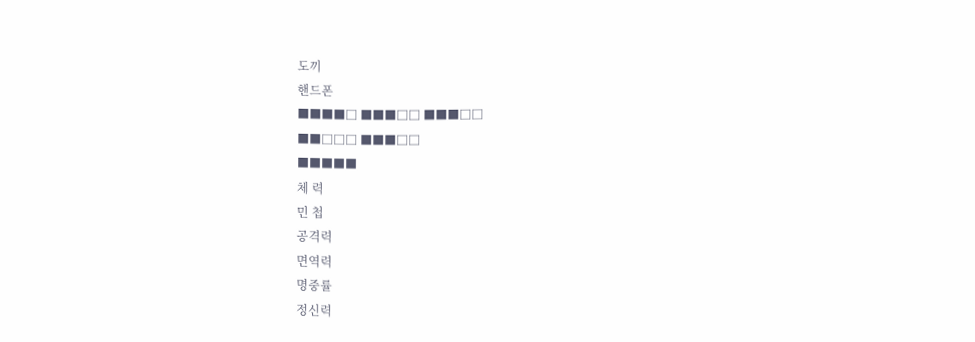도끼
핸드폰
■■■■□ ■■■□□ ■■■□□
■■□□□ ■■■□□
■■■■■
체 력
민 첩
공격력
면역력
명중률
정신력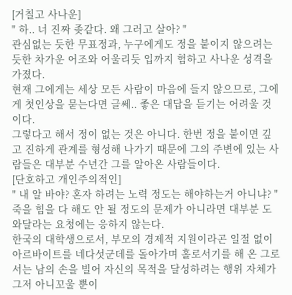[거칠고 사나운]
" 하.. 너 진짜 좆같다. 왜 그러고 살아? "
관심없는 듯한 무표정과, 누구에게도 정을 붙이지 않으려는 듯한 차가운 어조와 어울리듯 입까지 험하고 사나운 성격을 가졌다.
현재 그에게는 세상 모든 사람이 마음에 들지 않으므로, 그에게 첫인상을 묻는다면 글쎄.. 좋은 대답을 듣기는 어려울 것이다.
그렇다고 해서 정이 없는 것은 아니다. 한번 정을 붙이면 깊고 진하게 관계를 형성해 나가기 때문에 그의 주변에 있는 사람들은 대부분 수년간 그를 알아온 사람들이다.
[단호하고 개인주의적인]
" 내 알 바야? 혼자 하려는 노력 정도는 해야하는거 아니냐? "
죽을 힘을 다 해도 안 될 정도의 문제가 아니라면 대부분 도와달라는 요청에는 응하지 않는다.
한국의 대학생으로서, 부모의 경제적 지원이라곤 일절 없이 아르바이트를 네다섯군데를 돌아가며 홀로서기를 해 온 그로서는 남의 손을 빌어 자신의 목적을 달성하려는 행위 자체가 그저 아니꼬울 뿐이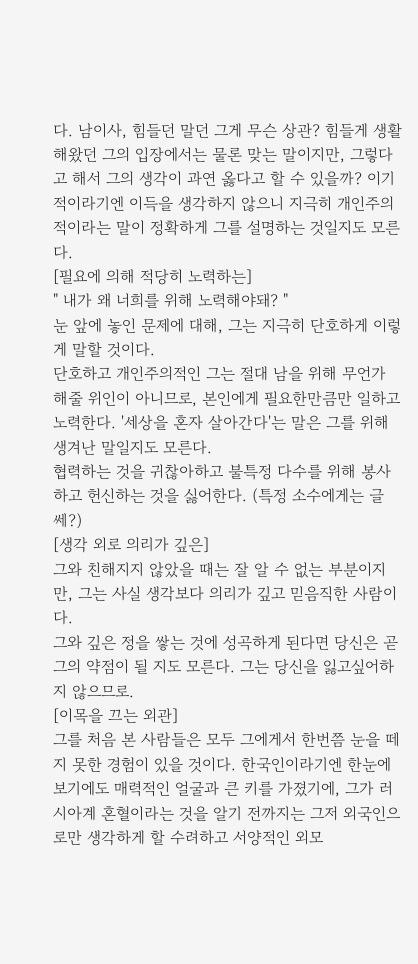다. 남이사, 힘들던 말던 그게 무슨 상관? 힘들게 생활해왔던 그의 입장에서는 물론 맞는 말이지만, 그렇다고 해서 그의 생각이 과연 옳다고 할 수 있을까? 이기적이라기엔 이득을 생각하지 않으니 지극히 개인주의적이라는 말이 정확하게 그를 설명하는 것일지도 모른다.
[필요에 의해 적당히 노력하는]
" 내가 왜 너희를 위해 노력해야돼? "
눈 앞에 놓인 문제에 대해, 그는 지극히 단호하게 이렇게 말할 것이다.
단호하고 개인주의적인 그는 절대 남을 위해 무언가 해줄 위인이 아니므로, 본인에게 필요한만큼만 일하고 노력한다. '세상을 혼자 살아간다'는 말은 그를 위해 생겨난 말일지도 모른다.
협력하는 것을 귀찮아하고 불특정 다수를 위해 봉사하고 헌신하는 것을 싫어한다. (특정 소수에게는 글쎄?)
[생각 외로 의리가 깊은]
그와 친해지지 않았을 때는 잘 알 수 없는 부분이지만, 그는 사실 생각보다 의리가 깊고 믿음직한 사람이다.
그와 깊은 정을 쌓는 것에 성곡하게 된다면 당신은 곧 그의 약점이 될 지도 모른다. 그는 당신을 잃고싶어하지 않으므로.
[이목을 끄는 외관]
그를 처음 본 사람들은 모두 그에게서 한번쯤 눈을 떼지 못한 경험이 있을 것이다. 한국인이라기엔 한눈에 보기에도 매력적인 얼굴과 큰 키를 가졌기에, 그가 러시아계 혼혈이라는 것을 알기 전까지는 그저 외국인으로만 생각하게 할 수려하고 서양적인 외모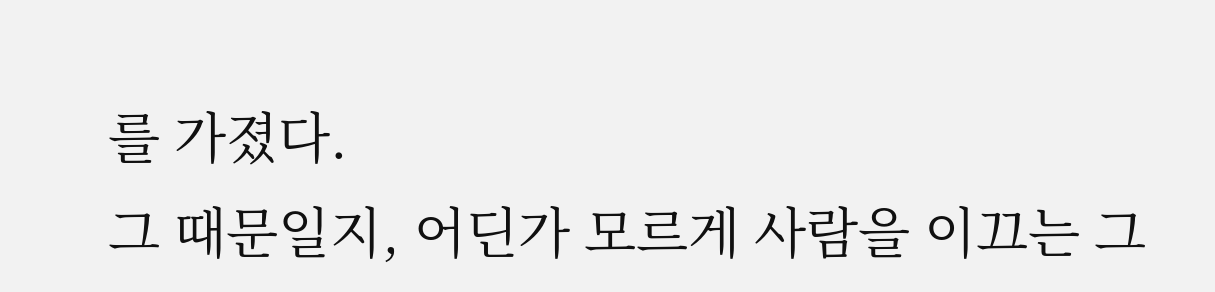를 가졌다.
그 때문일지, 어딘가 모르게 사람을 이끄는 그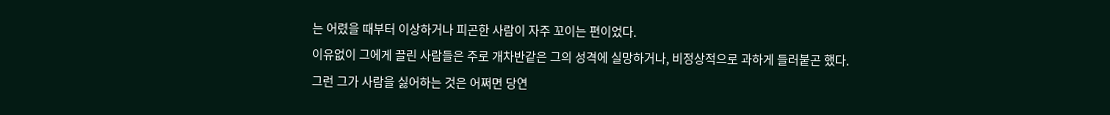는 어렸을 때부터 이상하거나 피곤한 사람이 자주 꼬이는 편이었다.
이유없이 그에게 끌린 사람들은 주로 개차반같은 그의 성격에 실망하거나, 비정상적으로 과하게 들러붙곤 했다.
그런 그가 사람을 싫어하는 것은 어쩌면 당연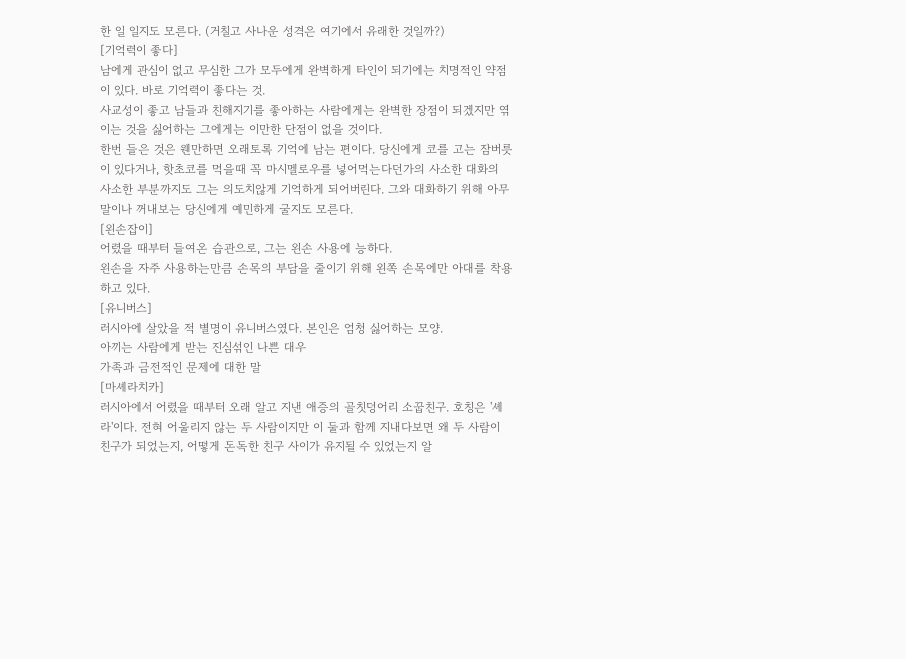한 일 일지도 모른다. (거칠고 사나운 성격은 여기에서 유래한 것일까?)
[기억력이 좋다]
남에게 관심이 없고 무심한 그가 모두에게 완벽하게 타인이 되기에는 치명적인 약점이 있다. 바로 기억력이 좋다는 것.
사교성이 좋고 남들과 친해지기를 좋아하는 사람에게는 완벽한 장점이 되겠지만 엮이는 것을 싫어하는 그에게는 이만한 단점이 없을 것이다.
한번 들은 것은 웬만하면 오래토록 기억에 남는 편이다. 당신에게 코를 고는 잠버릇이 있다거나, 핫초코를 먹을때 꼭 마시멜로우를 넣어먹는다던가의 사소한 대화의 사소한 부분까지도 그는 의도치않게 기억하게 되어버린다. 그와 대화하기 위해 아무말이나 꺼내보는 당신에게 예민하게 굴지도 모른다.
[왼손잡이]
어렸을 때부터 들여온 습관으로, 그는 왼손 사용에 능하다.
왼손을 자주 사용하는만큼 손목의 부담을 줄이기 위해 왼쪽 손목에만 아대를 착용하고 있다.
[유니버스]
러시아에 살았을 적 별명이 유니버스였다. 본인은 엄청 싫어하는 모양.
아끼는 사람에게 받는 진심섞인 나쁜 대우
가족과 금전적인 문제에 대한 말
[마셰라치카]
러시아에서 어렸을 때부터 오래 알고 지낸 애증의 골칫덩어리 소꿉친구. 호칭은 '셰라'이다. 전혀 어울리지 않는 두 사람이지만 이 둘과 함께 지내다보면 왜 두 사람이 친구가 되었는지, 어떻게 돈독한 친구 사이가 유지될 수 있었는지 알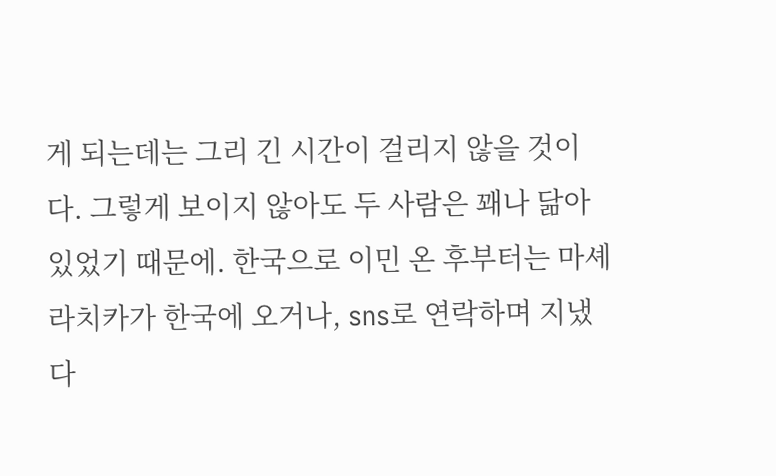게 되는데는 그리 긴 시간이 걸리지 않을 것이다. 그렇게 보이지 않아도 두 사람은 꽤나 닮아있었기 때문에. 한국으로 이민 온 후부터는 마셰라치카가 한국에 오거나, sns로 연락하며 지냈다